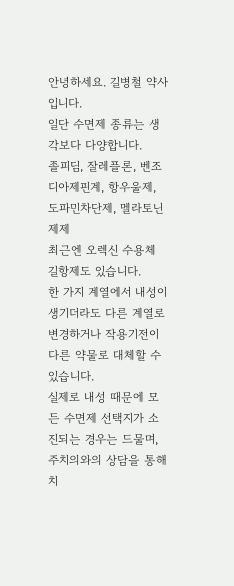안녕하세요. 길병철 약사입니다.
일단 수면제 종류는 생각보다 다양합니다.
졸피딤, 잘레플론, 벤조디아제핀계, 항우울제, 도파민차단제, 멜라토닌 제제
최근엔 오렉신 수용체 길항제도 있습니다.
한 가지 계열에서 내성이 생기더라도 다른 계열로 변경하거나 작용기전이 다른 약물로 대체할 수 있습니다.
실제로 내성 때문에 모든 수면제 선택지가 소진되는 경우는 드물며,
주치의와의 상담을 통해 치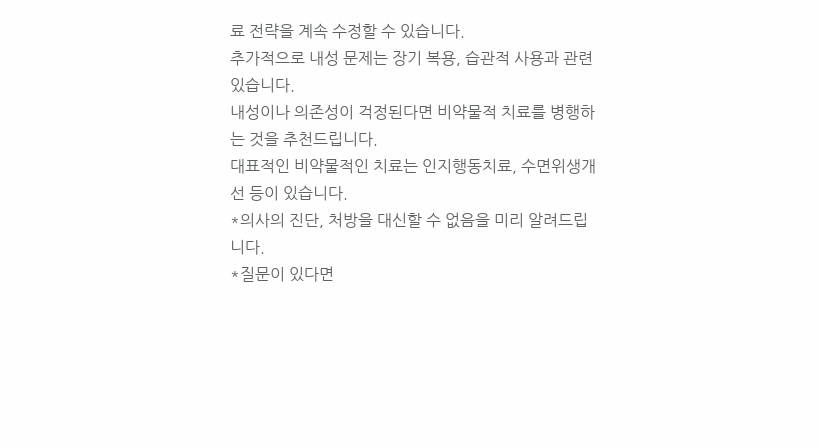료 전략을 계속 수정할 수 있습니다.
추가적으로 내성 문제는 장기 복용, 습관적 사용과 관련 있습니다.
내성이나 의존성이 걱정된다면 비약물적 치료를 병행하는 것을 추천드립니다.
대표적인 비약물적인 치료는 인지행동치료, 수면위생개선 등이 있습니다.
*의사의 진단, 처방을 대신할 수 없음을 미리 알려드립니다.
*질문이 있다면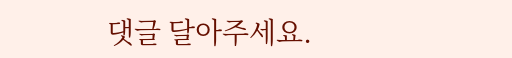댓글 달아주세요.